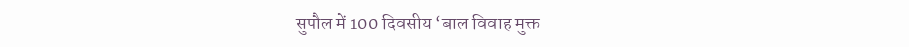सुपौल में 100 दिवसीय ‘बाल विवाह मुक्त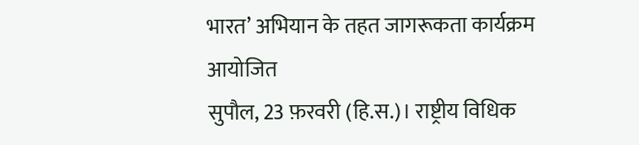भारत’ अभियान के तहत जागरूकता कार्यक्रम आयोजित
सुपौल, 23 फ़रवरी (हि.स.)। राष्ट्रीय विधिक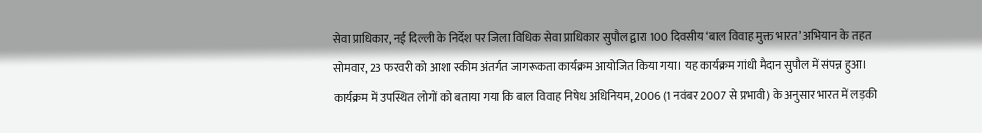सेवा प्राधिकार, नई दिल्ली के निर्देश पर जिला विधिक सेवा प्राधिकार सुपौल द्वारा 100 दिवसीय ‘बाल विवाह मुक्त भारत’ अभियान के तहत सोमवार, 23 फरवरी को आशा स्कीम अंतर्गत जागरूकता कार्यक्रम आयोजित किया गया। यह कार्यक्रम गांधी मैदान सुपौल में संपन्न हुआ।
कार्यक्रम में उपस्थित लोगों को बताया गया कि बाल विवाह निषेध अधिनियम, 2006 (1 नवंबर 2007 से प्रभावी) के अनुसार भारत में लड़की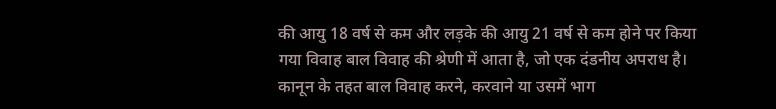की आयु 18 वर्ष से कम और लड़के की आयु 21 वर्ष से कम होने पर किया गया विवाह बाल विवाह की श्रेणी में आता है, जो एक दंडनीय अपराध है।
कानून के तहत बाल विवाह करने, करवाने या उसमें भाग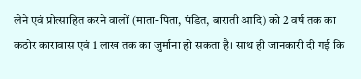लेने एवं प्रोत्साहित करने वालों (माता-पिता, पंडित, बाराती आदि) को 2 वर्ष तक का कठोर कारावास एवं 1 लाख तक का जुर्माना हो सकता है। साथ ही जानकारी दी गई कि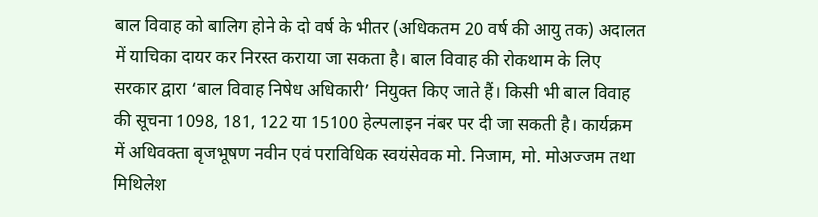बाल विवाह को बालिग होने के दो वर्ष के भीतर (अधिकतम 20 वर्ष की आयु तक) अदालत में याचिका दायर कर निरस्त कराया जा सकता है। बाल विवाह की रोकथाम के लिए सरकार द्वारा ‘बाल विवाह निषेध अधिकारी’ नियुक्त किए जाते हैं। किसी भी बाल विवाह की सूचना 1098, 181, 122 या 15100 हेल्पलाइन नंबर पर दी जा सकती है। कार्यक्रम में अधिवक्ता बृजभूषण नवीन एवं पराविधिक स्वयंसेवक मो. निजाम, मो. मोअज्जम तथा मिथिलेश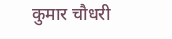कुमार चौधरी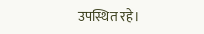उपस्थित रहे।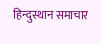हिन्दुस्थान समाचार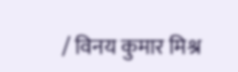/ विनय कुमार मिश्र